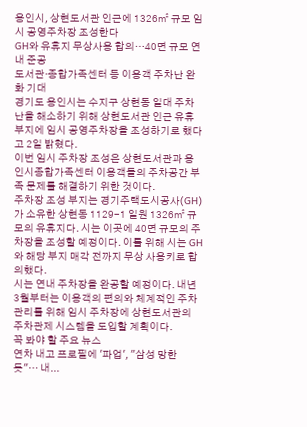용인시, 상현도서관 인근에 1326㎡ 규모 임시 공영주차장 조성한다
GH와 유휴지 무상사용 합의…40면 규모 연내 준공
도서관·종합가족센터 등 이용객 주차난 완화 기대
경기도 용인시는 수지구 상현동 일대 주차난을 해소하기 위해 상현도서관 인근 유휴부지에 임시 공영주차장을 조성하기로 했다고 2일 밝혔다.
이번 임시 주차장 조성은 상현도서관과 용인시종합가족센터 이용객들의 주차공간 부족 문제를 해결하기 위한 것이다.
주차장 조성 부지는 경기주택도시공사(GH)가 소유한 상현동 1129-1 일원 1326㎡ 규모의 유휴지다. 시는 이곳에 40면 규모의 주차장을 조성할 예정이다. 이를 위해 시는 GH와 해당 부지 매각 전까지 무상 사용키로 합의했다.
시는 연내 주차장을 완공할 예정이다. 내년 3월부터는 이용객의 편의와 체계적인 주차 관리를 위해 임시 주차장에 상현도서관의 주차관제 시스템을 도입할 계획이다.
꼭 봐야 할 주요 뉴스
연차 내고 프로필에 '파업', "삼성 망한 듯"… 내...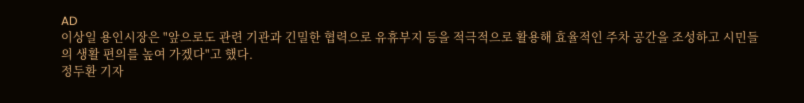AD
이상일 용인시장은 "앞으로도 관련 기관과 긴밀한 협력으로 유휴부지 등을 적극적으로 활용해 효율적인 주차 공간을 조성하고 시민들의 생활 편의를 높여 가겠다"고 했다.
정두환 기자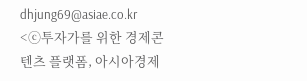dhjung69@asiae.co.kr
<ⓒ투자가를 위한 경제콘텐츠 플랫폼, 아시아경제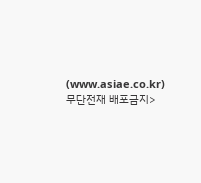(www.asiae.co.kr) 무단전재 배포금지>